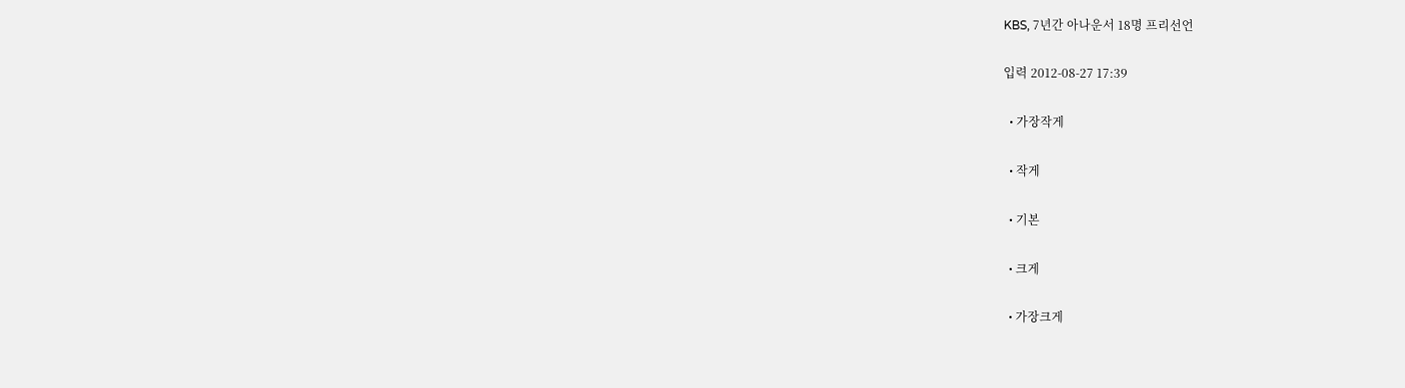KBS, 7년간 아나운서 18명 프리선언

입력 2012-08-27 17:39

  • 가장작게

  • 작게

  • 기본

  • 크게

  • 가장크게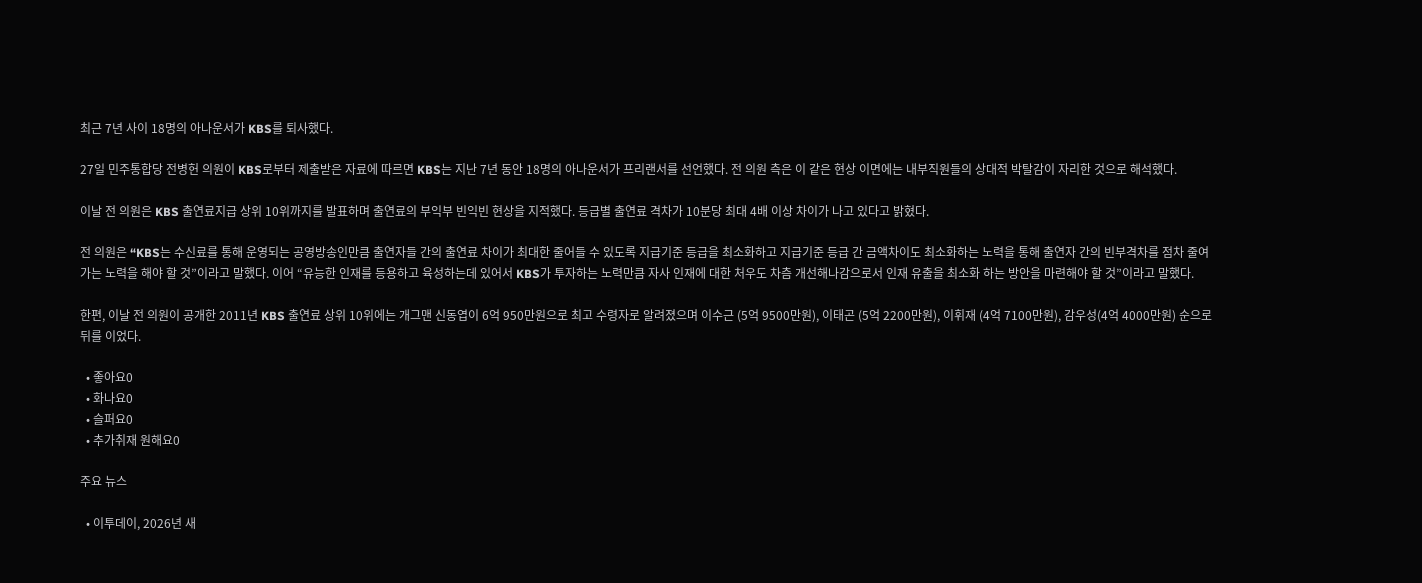최근 7년 사이 18명의 아나운서가 KBS를 퇴사했다.

27일 민주통합당 전병헌 의원이 KBS로부터 제출받은 자료에 따르면 KBS는 지난 7년 동안 18명의 아나운서가 프리랜서를 선언했다. 전 의원 측은 이 같은 현상 이면에는 내부직원들의 상대적 박탈감이 자리한 것으로 해석했다.

이날 전 의원은 KBS 출연료지급 상위 10위까지를 발표하며 출연료의 부익부 빈익빈 현상을 지적했다. 등급별 출연료 격차가 10분당 최대 4배 이상 차이가 나고 있다고 밝혔다.

전 의원은 “KBS는 수신료를 통해 운영되는 공영방송인만큼 출연자들 간의 출연료 차이가 최대한 줄어들 수 있도록 지급기준 등급을 최소화하고 지급기준 등급 간 금액차이도 최소화하는 노력을 통해 출연자 간의 빈부격차를 점차 줄여가는 노력을 해야 할 것”이라고 말했다. 이어 “유능한 인재를 등용하고 육성하는데 있어서 KBS가 투자하는 노력만큼 자사 인재에 대한 처우도 차츰 개선해나감으로서 인재 유출을 최소화 하는 방안을 마련해야 할 것”이라고 말했다.

한편, 이날 전 의원이 공개한 2011년 KBS 출연료 상위 10위에는 개그맨 신동엽이 6억 950만원으로 최고 수령자로 알려졌으며 이수근 (5억 9500만원), 이태곤 (5억 2200만원), 이휘재 (4억 7100만원), 감우성(4억 4000만원) 순으로 뒤를 이었다.

  • 좋아요0
  • 화나요0
  • 슬퍼요0
  • 추가취재 원해요0

주요 뉴스

  • 이투데이, 2026년 새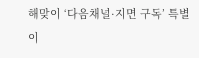해맞이 ‘다음채널·지면 구독’ 특별 이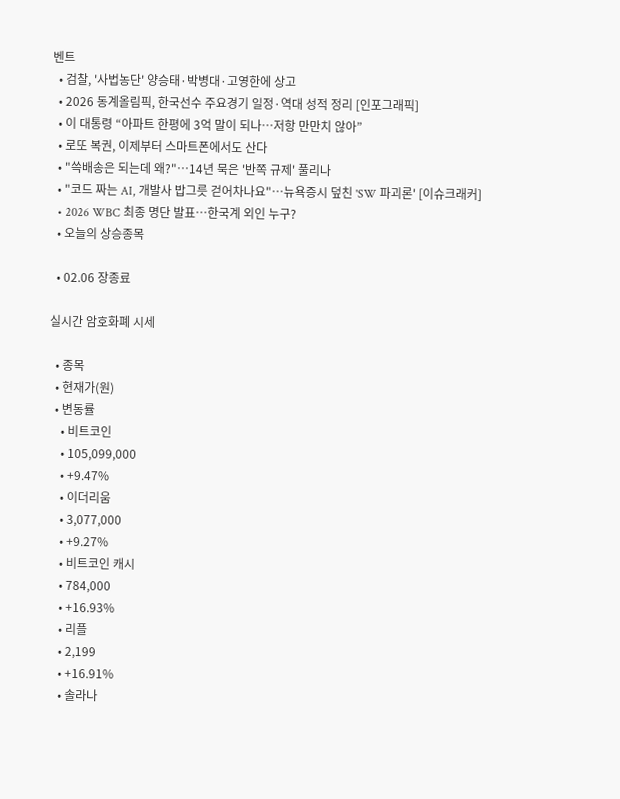벤트
  • 검찰, '사법농단' 양승태·박병대·고영한에 상고
  • 2026 동계올림픽, 한국선수 주요경기 일정·역대 성적 정리 [인포그래픽]
  • 이 대통령 “아파트 한평에 3억 말이 되나…저항 만만치 않아”
  • 로또 복권, 이제부터 스마트폰에서도 산다
  • "쓱배송은 되는데 왜?"…14년 묵은 '반쪽 규제' 풀리나
  • "코드 짜는 AI, 개발사 밥그릇 걷어차나요"…뉴욕증시 덮친 'SW 파괴론' [이슈크래커]
  • 2026 WBC 최종 명단 발표…한국계 외인 누구?
  • 오늘의 상승종목

  • 02.06 장종료

실시간 암호화폐 시세

  • 종목
  • 현재가(원)
  • 변동률
    • 비트코인
    • 105,099,000
    • +9.47%
    • 이더리움
    • 3,077,000
    • +9.27%
    • 비트코인 캐시
    • 784,000
    • +16.93%
    • 리플
    • 2,199
    • +16.91%
    • 솔라나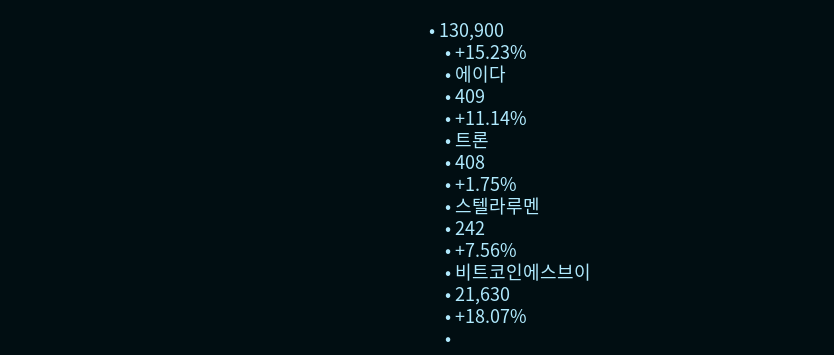• 130,900
    • +15.23%
    • 에이다
    • 409
    • +11.14%
    • 트론
    • 408
    • +1.75%
    • 스텔라루멘
    • 242
    • +7.56%
    • 비트코인에스브이
    • 21,630
    • +18.07%
    •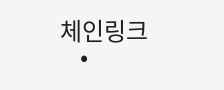체인링크
    •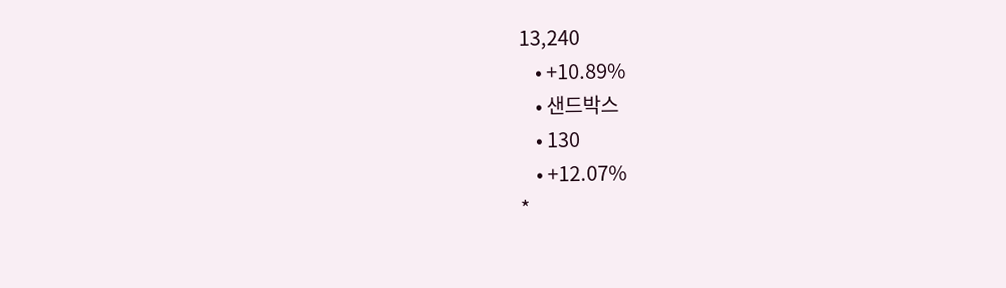13,240
    • +10.89%
    • 샌드박스
    • 130
    • +12.07%
*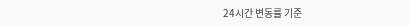24시간 변동률 기준